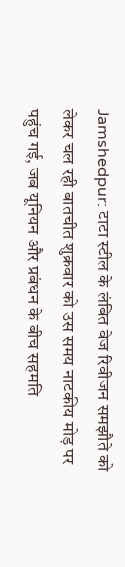Jamshedpur: टाटा स्टील के लंबित वेज रिवीजन समझौते को लेकर चल रही बातचीत शुक्रवार को उस समय नाटकीय मोड़ पर पहुंच गई, जब यूनियन और प्रबंधन के बीच सहमति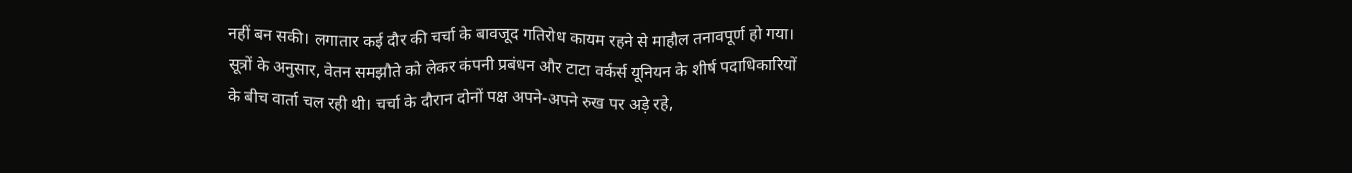नहीं बन सकी। लगातार कई दौर की चर्चा के बावजूद गतिरोध कायम रहने से माहौल तनावपूर्ण हो गया। सूत्रों के अनुसार, वेतन समझौते को लेकर कंपनी प्रबंधन और टाटा वर्कर्स यूनियन के शीर्ष पदाधिकारियों के बीच वार्ता चल रही थी। चर्चा के दौरान दोनों पक्ष अपने-अपने रुख पर अड़े रहे,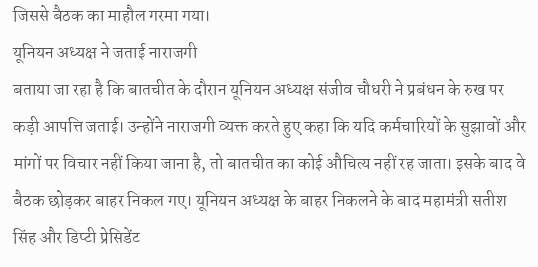जिससे बैठक का माहौल गरमा गया।
यूनियन अध्यक्ष ने जताई नाराजगी
बताया जा रहा है कि बातचीत के दौरान यूनियन अध्यक्ष संजीव चौधरी ने प्रबंधन के रुख पर कड़ी आपत्ति जताई। उन्होंने नाराजगी व्यक्त करते हुए कहा कि यदि कर्मचारियों के सुझावों और मांगों पर विचार नहीं किया जाना है, तो बातचीत का कोई औचित्य नहीं रह जाता। इसके बाद वे बैठक छोड़कर बाहर निकल गए। यूनियन अध्यक्ष के बाहर निकलने के बाद महामंत्री सतीश सिंह और डिप्टी प्रेसिडेंट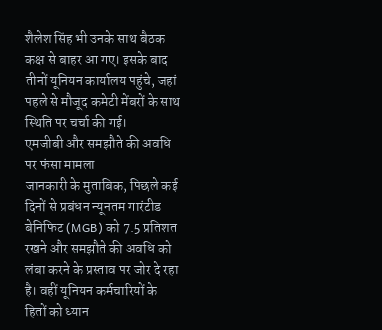शैलेश सिंह भी उनके साथ बैठक कक्ष से बाहर आ गए। इसके बाद तीनों यूनियन कार्यालय पहुंचे, जहां पहले से मौजूद कमेटी मेंबरों के साथ स्थिति पर चर्चा की गई।
एमजीबी और समझौते की अवधि पर फंसा मामला
जानकारी के मुताबिक, पिछले कई दिनों से प्रबंधन न्यूनतम गारंटीड बेनिफिट (MGB) को 7.5 प्रतिशत रखने और समझौते की अवधि को लंबा करने के प्रस्ताव पर जोर दे रहा है। वहीं यूनियन कर्मचारियों के हितों को ध्यान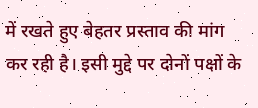में रखते हुए बेहतर प्रस्ताव की मांग कर रही है। इसी मुद्दे पर दोनों पक्षों के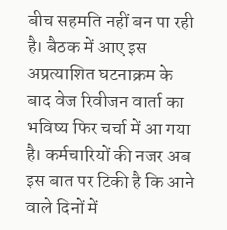बीच सहमति नहीं बन पा रही है। बैठक में आए इस अप्रत्याशित घटनाक्रम के बाद वेज रिवीजन वार्ता का भविष्य फिर चर्चा में आ गया है। कर्मचारियों की नजर अब इस बात पर टिकी है कि आने वाले दिनों में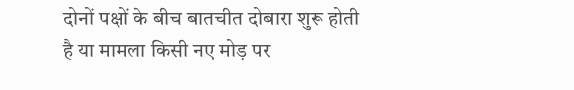दोनों पक्षों के बीच बातचीत दोबारा शुरू होती है या मामला किसी नए मोड़ पर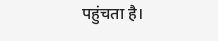पहुंचता है।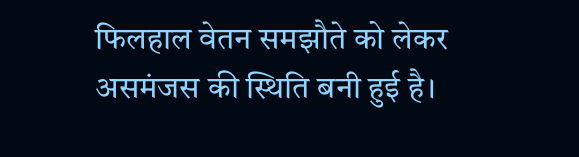फिलहाल वेतन समझौते को लेकर असमंजस की स्थिति बनी हुई है।